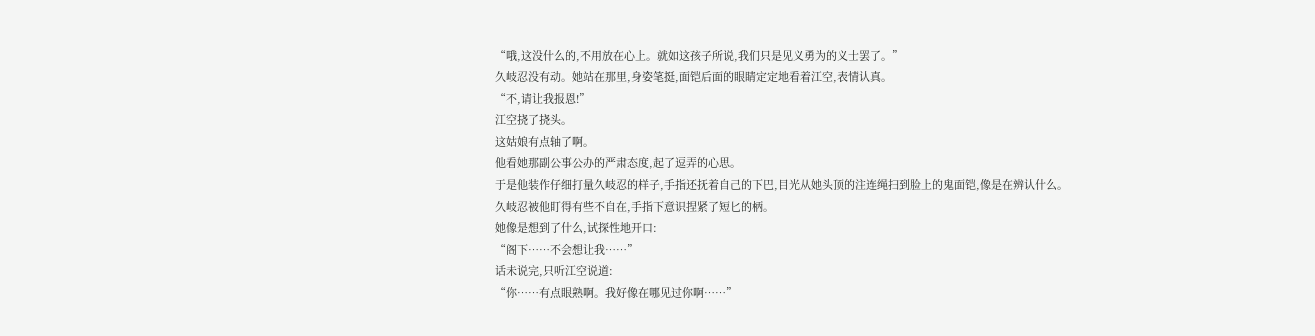“哦,这没什么的,不用放在心上。就如这孩子所说,我们只是见义勇为的义士罢了。”
久岐忍没有动。她站在那里,身姿笔挺,面铠后面的眼睛定定地看着江空,表情认真。
“不,请让我报恩!”
江空挠了挠头。
这姑娘有点轴了啊。
他看她那副公事公办的严肃态度,起了逗弄的心思。
于是他装作仔细打量久岐忍的样子,手指还抚着自己的下巴,目光从她头顶的注连绳扫到脸上的鬼面铠,像是在辨认什么。
久岐忍被他盯得有些不自在,手指下意识捏紧了短匕的柄。
她像是想到了什么,试探性地开口:
“阁下……不会想让我……”
话未说完,只听江空说道:
“你……有点眼熟啊。我好像在哪见过你啊……”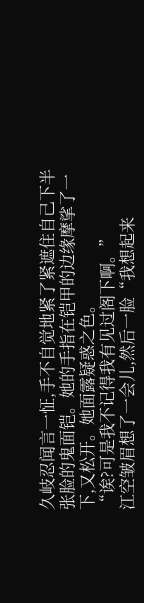久岐忍闻言一怔,手不自觉地紧了紧遮住自己下半张脸的鬼面铠。她的手指在铠甲的边缘摩挲了一下,又松开。她面露疑惑之色。
“诶?可是我不记得我有见过阁下啊。”
江空皱眉想了一会儿,然后一脸“我想起来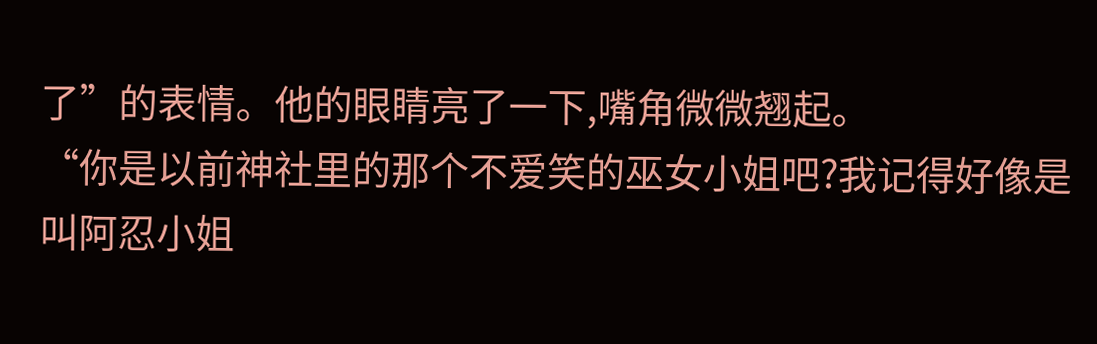了”的表情。他的眼睛亮了一下,嘴角微微翘起。
“你是以前神社里的那个不爱笑的巫女小姐吧?我记得好像是叫阿忍小姐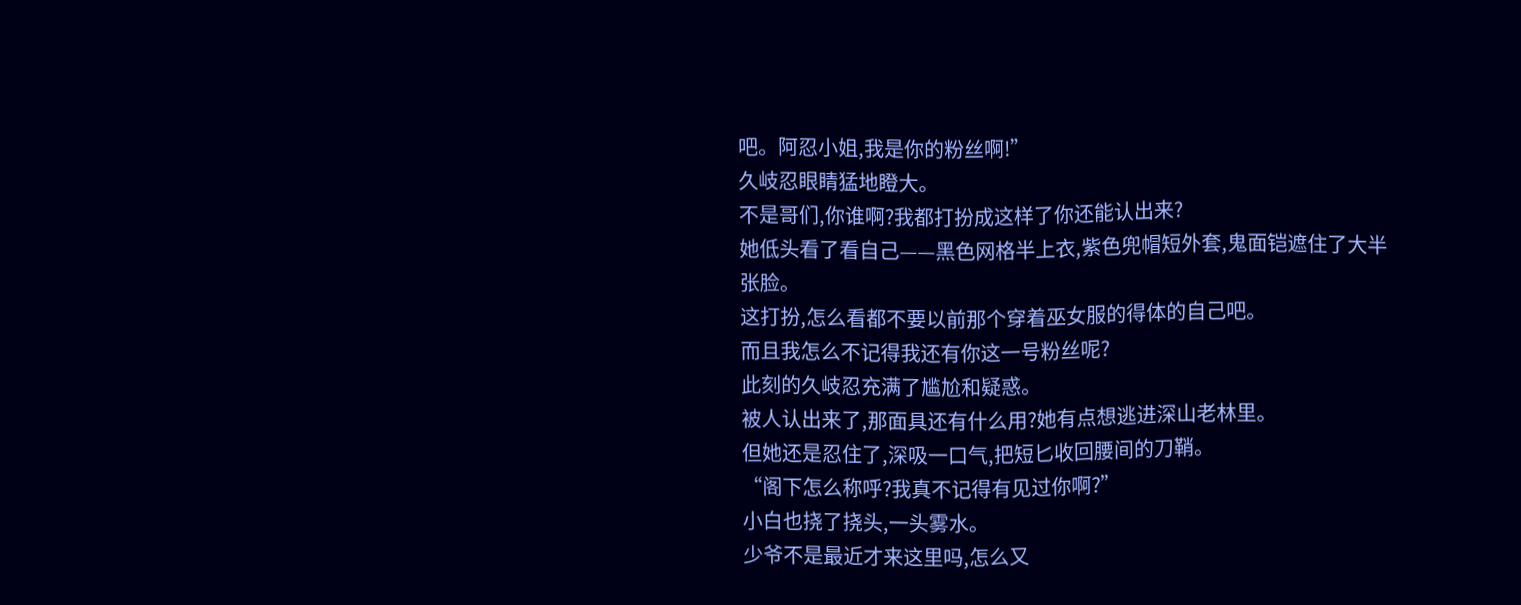吧。阿忍小姐,我是你的粉丝啊!”
久岐忍眼睛猛地瞪大。
不是哥们,你谁啊?我都打扮成这样了你还能认出来?
她低头看了看自己——黑色网格半上衣,紫色兜帽短外套,鬼面铠遮住了大半张脸。
这打扮,怎么看都不要以前那个穿着巫女服的得体的自己吧。
而且我怎么不记得我还有你这一号粉丝呢?
此刻的久岐忍充满了尴尬和疑惑。
被人认出来了,那面具还有什么用?她有点想逃进深山老林里。
但她还是忍住了,深吸一口气,把短匕收回腰间的刀鞘。
“阁下怎么称呼?我真不记得有见过你啊?”
小白也挠了挠头,一头雾水。
少爷不是最近才来这里吗,怎么又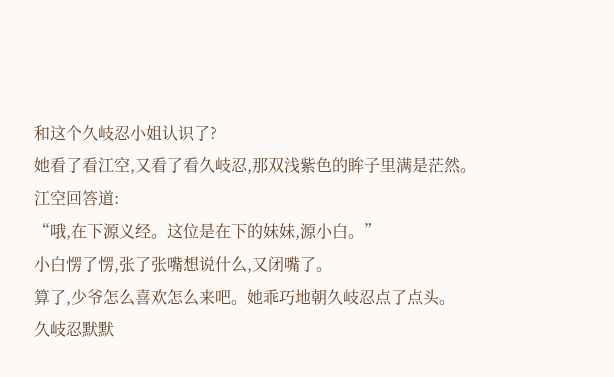和这个久岐忍小姐认识了?
她看了看江空,又看了看久岐忍,那双浅紫色的眸子里满是茫然。
江空回答道:
“哦,在下源义经。这位是在下的妹妹,源小白。”
小白愣了愣,张了张嘴想说什么,又闭嘴了。
算了,少爷怎么喜欢怎么来吧。她乖巧地朝久岐忍点了点头。
久岐忍默默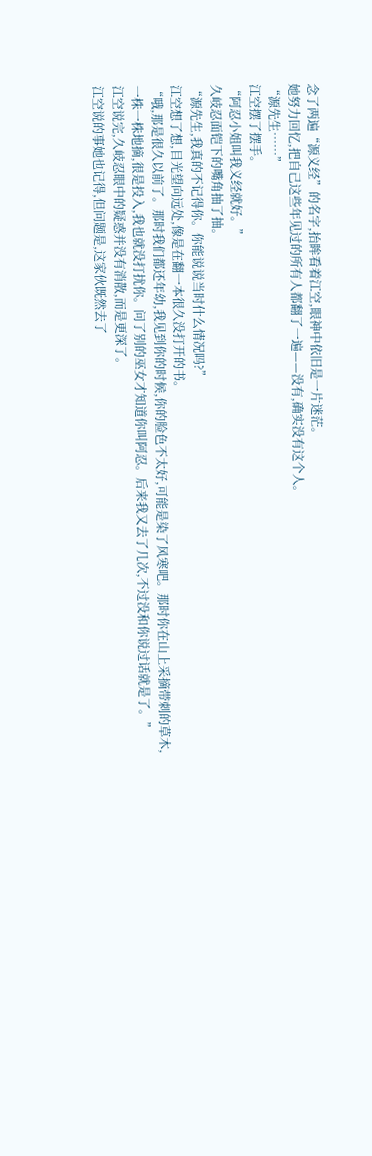念了两遍“源义经”的名字,抬眸看着江空,眼神中依旧是一片迷茫。
她努力回忆,把自己这些年见过的所有人都翻了一遍——没有,确实没有这个人。
“源先生……”
江空摆了摆手。
“阿忍小姐叫我义经就好。”
久岐忍面铠下的嘴角抽了抽。
“源先生,我真的不记得你。你能说说当时什么情况吗?”
江空想了想,目光望向远处,像是在翻一本很久没打开的书。
“哦,那是很久以前了。那时我们都还年幼,我见到你的时候,你的脸色不太好,可能是染了风寒吧。那时你在山上采摘带刺的草木,一株一株地摘,很是投入,我也就没打扰你。问了别的巫女才知道你叫阿忍。后来我又去了几次,不过没和你说过话就是了。”
江空说完,久岐忍眼中的疑惑并没有消散,而是更深了。
江空说的事她也记得,但问题是,这家伙既然去了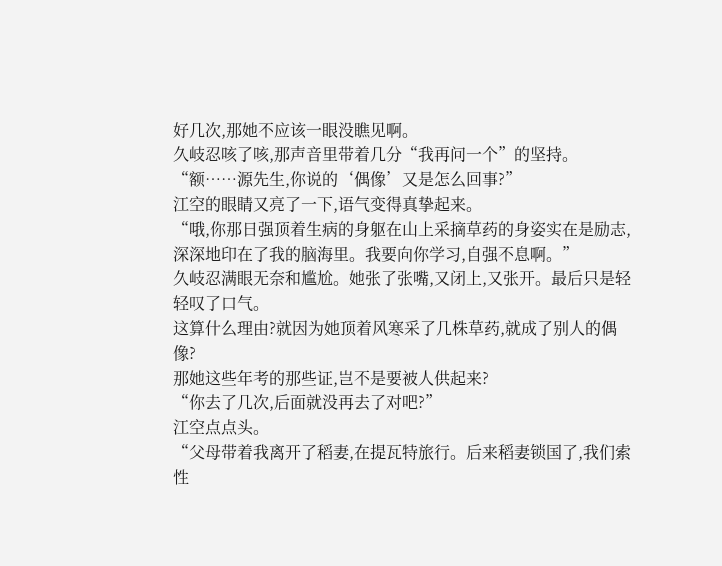好几次,那她不应该一眼没瞧见啊。
久岐忍咳了咳,那声音里带着几分“我再问一个”的坚持。
“额……源先生,你说的‘偶像’又是怎么回事?”
江空的眼睛又亮了一下,语气变得真挚起来。
“哦,你那日强顶着生病的身躯在山上采摘草药的身姿实在是励志,深深地印在了我的脑海里。我要向你学习,自强不息啊。”
久岐忍满眼无奈和尴尬。她张了张嘴,又闭上,又张开。最后只是轻轻叹了口气。
这算什么理由?就因为她顶着风寒采了几株草药,就成了别人的偶像?
那她这些年考的那些证,岂不是要被人供起来?
“你去了几次,后面就没再去了对吧?”
江空点点头。
“父母带着我离开了稻妻,在提瓦特旅行。后来稻妻锁国了,我们索性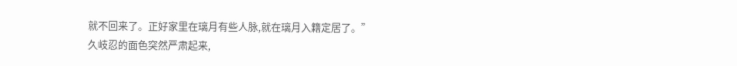就不回来了。正好家里在璃月有些人脉,就在璃月入籍定居了。”
久岐忍的面色突然严肃起来,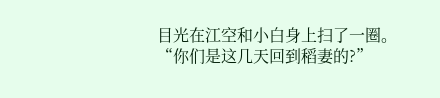目光在江空和小白身上扫了一圈。
“你们是这几天回到稻妻的?”